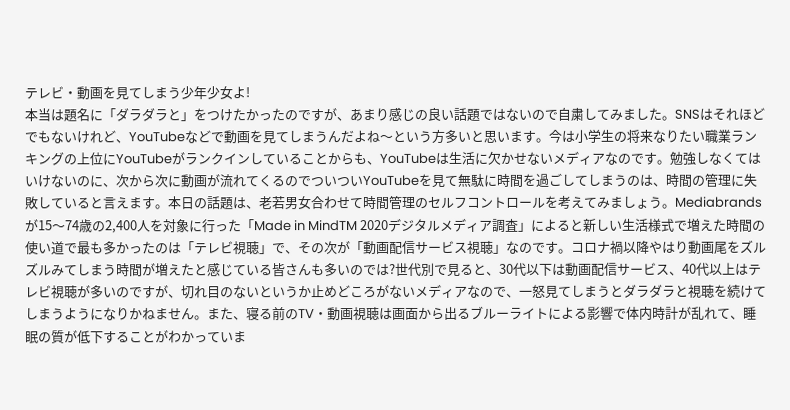テレビ・動画を見てしまう少年少女よ!
本当は題名に「ダラダラと」をつけたかったのですが、あまり感じの良い話題ではないので自粛してみました。SNSはそれほどでもないけれど、YouTubeなどで動画を見てしまうんだよね〜という方多いと思います。今は小学生の将来なりたい職業ランキングの上位にYouTubeがランクインしていることからも、YouTubeは生活に欠かせないメディアなのです。勉強しなくてはいけないのに、次から次に動画が流れてくるのでついついYouTubeを見て無駄に時間を過ごしてしまうのは、時間の管理に失敗していると言えます。本日の話題は、老若男女合わせて時間管理のセルフコントロールを考えてみましょう。Mediabrandsが15〜74歳の2,400人を対象に行った「Made in MindTM 2020デジタルメディア調査」によると新しい生活様式で増えた時間の使い道で最も多かったのは「テレビ視聴」で、その次が「動画配信サービス視聴」なのです。コロナ禍以降やはり動画尾をズルズルみてしまう時間が増えたと感じている皆さんも多いのでは?世代別で見ると、30代以下は動画配信サービス、40代以上はテレビ視聴が多いのですが、切れ目のないというか止めどころがないメディアなので、一怒見てしまうとダラダラと視聴を続けてしまうようになりかねません。また、寝る前のTV・動画視聴は画面から出るブルーライトによる影響で体内時計が乱れて、睡眠の質が低下することがわかっていま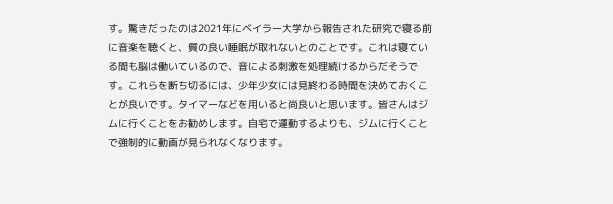す。驚きだったのは2021年にベイラー大学から報告された研究で寝る前に音楽を聴くと、質の良い睡眠が取れないとのことです。これは寝ている間も脳は働いているので、音による刺激を処理続けるからだそうです。これらを断ち切るには、少年少女には見終わる時間を決めておくことが良いです。タイマーなどを用いると尚良いと思います。皆さんはジムに行くことをお勧めします。自宅で運動するよりも、ジムに行くことで強制的に動画が見られなくなります。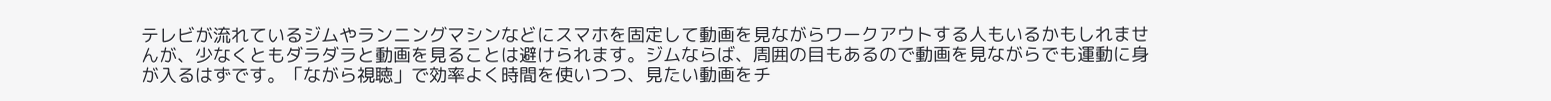テレビが流れているジムやランニングマシンなどにスマホを固定して動画を見ながらワークアウトする人もいるかもしれませんが、少なくともダラダラと動画を見ることは避けられます。ジムならば、周囲の目もあるので動画を見ながらでも運動に身が入るはずです。「ながら視聴」で効率よく時間を使いつつ、見たい動画をチ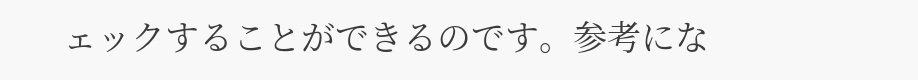ェックすることができるのです。参考にな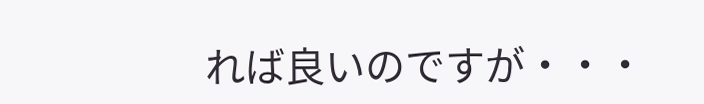れば良いのですが・・・